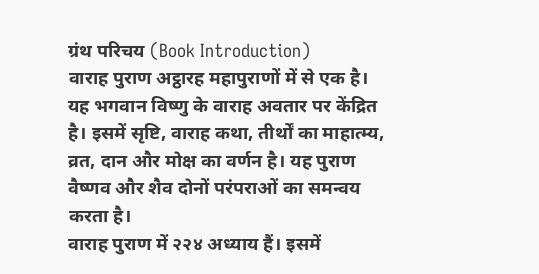ग्रंथ परिचय (Book Introduction)
वाराह पुराण अट्ठारह महापुराणों में से एक है। यह भगवान विष्णु के वाराह अवतार पर केंद्रित है। इसमें सृष्टि, वाराह कथा, तीर्थों का माहात्म्य, व्रत, दान और मोक्ष का वर्णन है। यह पुराण वैष्णव और शैव दोनों परंपराओं का समन्वय करता है।
वाराह पुराण में २२४ अध्याय हैं। इसमें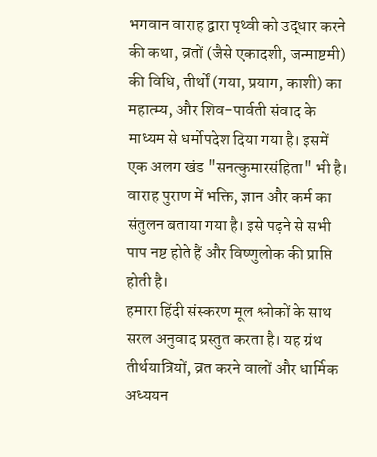भगवान वाराह द्वारा पृथ्वी को उद्धार करने की कथा, व्रतों (जैसे एकादशी, जन्माष्टमी) की विधि, तीर्थों (गया, प्रयाग, काशी) का महात्म्य, और शिव-पार्वती संवाद के माध्यम से धर्मोपदेश दिया गया है। इसमें एक अलग खंड "सनत्कुमारसंहिता" भी है।
वाराह पुराण में भक्ति, ज्ञान और कर्म का संतुलन बताया गया है। इसे पढ़ने से सभी पाप नष्ट होते हैं और विष्णुलोक की प्राप्ति होती है।
हमारा हिंदी संस्करण मूल श्लोकों के साथ सरल अनुवाद प्रस्तुत करता है। यह ग्रंथ तीर्थयात्रियों, व्रत करने वालों और धार्मिक अध्ययन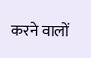करने वालों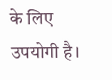के लिए उपयोगी है।